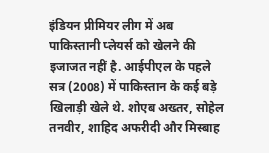इंडियन प्रीमियर लीग में अब पाकिस्तानी प्लेयर्स को खेलने की इजाजत नहीं है. आईपीएल के पहले सत्र (2008) में पाकिस्तान के कई बड़े खिलाड़ी खेले थे. शोएब अख्तर, सोहेल तनवीर, शाहिद अफरीदी और मिस्बाह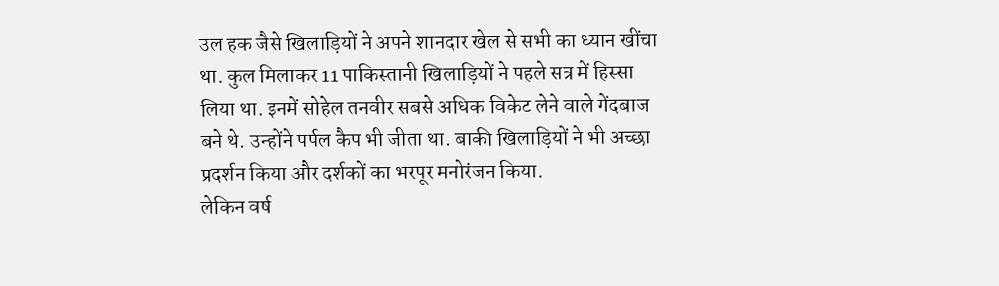उल हक जैसे खिलाड़ियों ने अपने शानदार खेल से सभी का ध्यान खींचा था. कुल मिलाकर 11 पाकिस्तानी खिलाड़ियों ने पहले सत्र में हिस्सा लिया था. इनमें सोहेल तनवीर सबसे अधिक विकेट लेने वाले गेंदबाज बने थे. उन्होंने पर्पल कैप भी जीता था. बाकी खिलाड़ियों ने भी अच्छा प्रदर्शन किया और दर्शकों का भरपूर मनोरंजन किया.
लेकिन वर्ष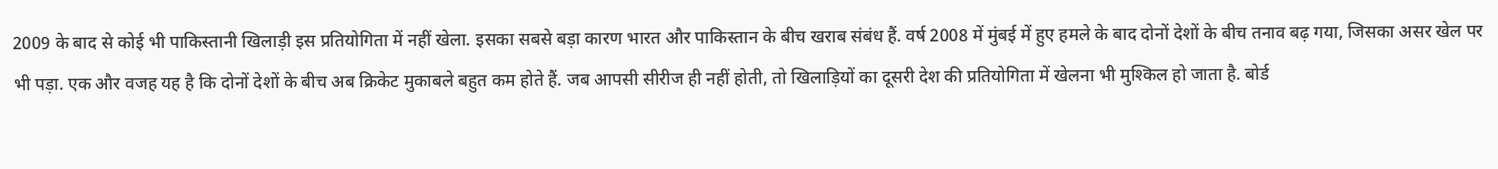2009 के बाद से कोई भी पाकिस्तानी खिलाड़ी इस प्रतियोगिता में नहीं खेला. इसका सबसे बड़ा कारण भारत और पाकिस्तान के बीच खराब संबंध हैं. वर्ष 2008 में मुंबई में हुए हमले के बाद दोनों देशों के बीच तनाव बढ़ गया, जिसका असर खेल पर भी पड़ा. एक और वजह यह है कि दोनों देशों के बीच अब क्रिकेट मुकाबले बहुत कम होते हैं. जब आपसी सीरीज ही नहीं होती, तो खिलाड़ियों का दूसरी देश की प्रतियोगिता में खेलना भी मुश्किल हो जाता है. बोर्ड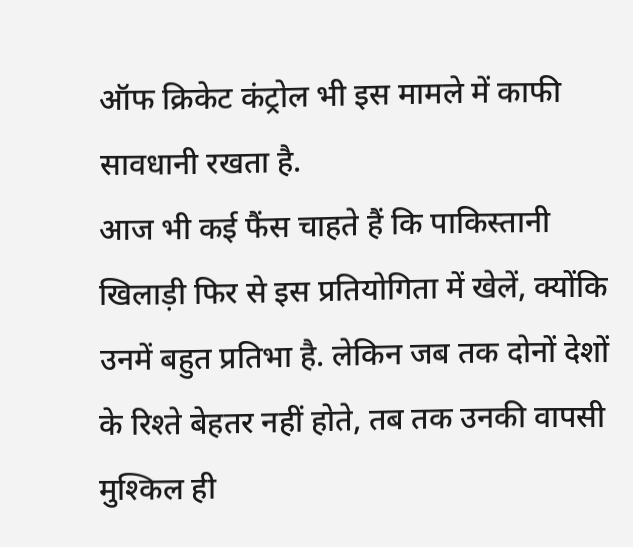ऑफ क्रिकेट कंट्रोल भी इस मामले में काफी सावधानी रखता है.
आज भी कई फैंस चाहते हैं कि पाकिस्तानी खिलाड़ी फिर से इस प्रतियोगिता में खेलें, क्योंकि उनमें बहुत प्रतिभा है. लेकिन जब तक दोनों देशों के रिश्ते बेहतर नहीं होते, तब तक उनकी वापसी मुश्किल ही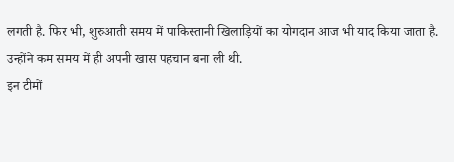लगती है. फिर भी, शुरुआती समय में पाकिस्तानी खिलाड़ियों का योगदान आज भी याद किया जाता है. उन्होंने कम समय में ही अपनी खास पहचान बना ली थी.
इन टीमों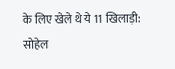के लिए खेले थे ये 11 खिलाड़ी:
सोहेल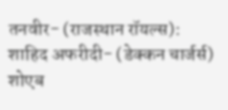तनवीर- (राजस्थान रॉयल्स):
शाहिद अफरीदी- (डेक्कन चार्जर्स)
शोएब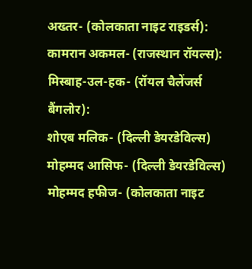अख्तर- (कोलकाता नाइट राइडर्स):
कामरान अकमल- (राजस्थान रॉयल्स):
मिस्बाह-उल-हक- (रॉयल चैलेंजर्स बैंगलोर):
शोएब मलिक- (दिल्ली डेयरडेविल्स)
मोहम्मद आसिफ- (दिल्ली डेयरडेविल्स)
मोहम्मद हफीज- (कोलकाता नाइट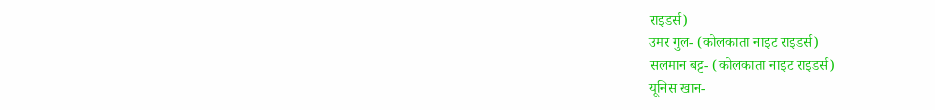राइडर्स)
उमर गुल- (कोलकाता नाइट राइडर्स)
सलमान बट्ट- (कोलकाता नाइट राइडर्स)
यूनिस खान-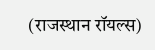(राजस्थान रॉयल्स)